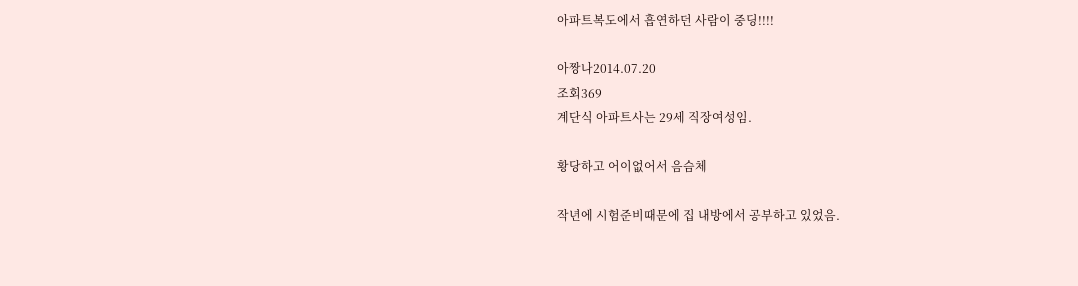아파트복도에서 흡연하던 사람이 중딩!!!!

아짱나2014.07.20
조회369
계단식 아파트사는 29세 직장여성임.

황당하고 어이없어서 음슴체

작년에 시험준비때문에 집 내방에서 공부하고 있었음.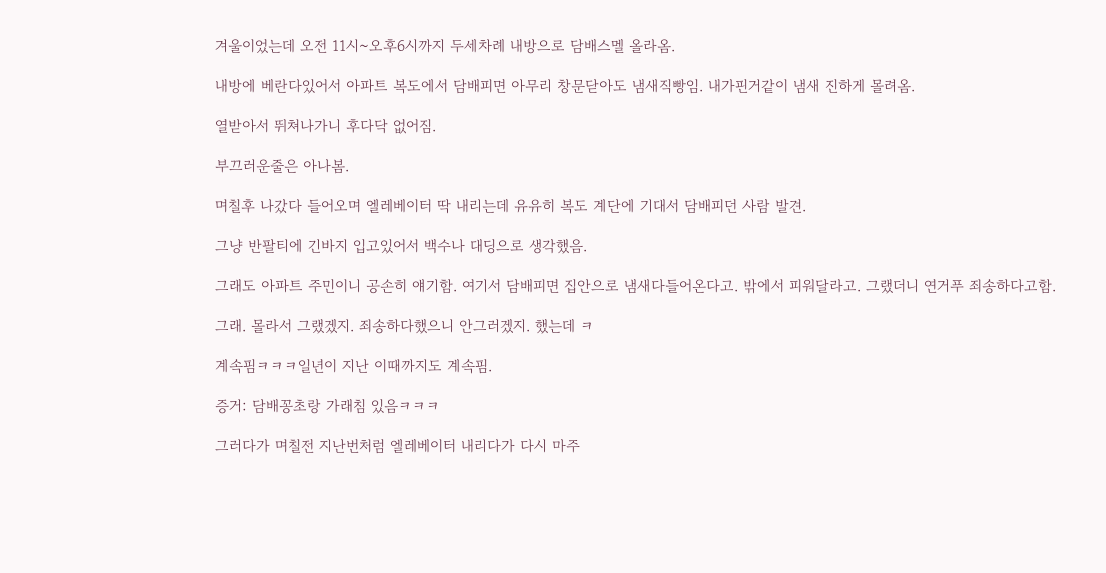겨울이었는데 오전 11시~오후6시까지 두세차례 내방으로 담배스멜 올라옴.

내방에 베란다있어서 아파트 복도에서 담배피면 아무리 창문닫아도 냄새직빵임. 내가핀거같이 냄새 진하게 몰려옴.

열받아서 뛰쳐나가니 후다닥 없어짐.

부끄러운줄은 아나봄.

며칠후 나갔다 들어오며 엘레베이터 딱 내리는데 유유히 복도 계단에 기대서 담배피던 사람 발견.

그냥 반팔티에 긴바지 입고있어서 백수나 대딩으로 생각했음.

그래도 아파트 주민이니 공손히 얘기함. 여기서 담배피면 집안으로 냄새다들어온다고. 밖에서 피워달라고. 그랬더니 연거푸 죄송하다고함.

그래. 몰라서 그랬겠지. 죄송하다했으니 안그러겠지. 했는데 ㅋ

계속핌ㅋㅋㅋ일년이 지난 이때까지도 계속핌.

증거: 담배꽁초랑 가래침 있음ㅋㅋㅋ

그러다가 며칠전 지난번처럼 엘레베이터 내리다가 다시 마주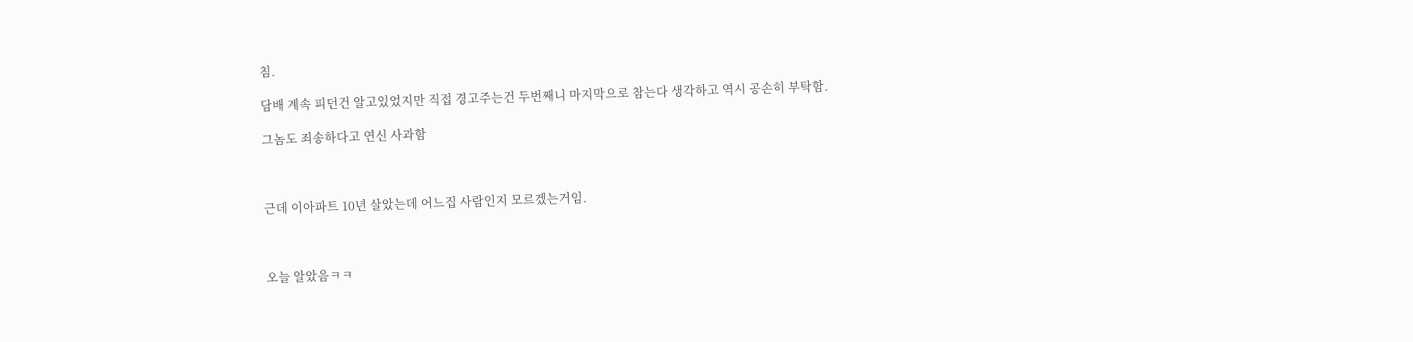침.

담배 계속 피던건 알고있었지만 직접 경고주는건 두번째니 마지막으로 참는다 생각하고 역시 공손히 부탁함.

그놈도 죄송하다고 연신 사과함



근데 이아파트 10년 살았는데 어느집 사람인지 모르겠는거임.



오늘 알았음ㅋㅋ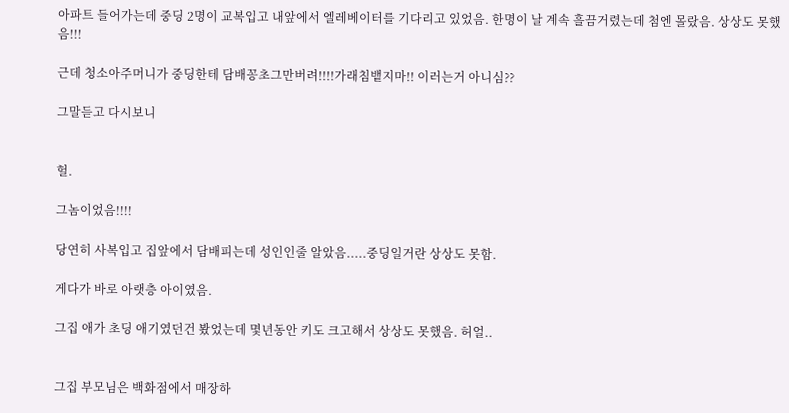아파트 들어가는데 중딩 2명이 교복입고 내앞에서 엘레베이터를 기다리고 있었음. 한명이 날 계속 흘끔거렸는데 첨엔 몰랐음. 상상도 못했음!!!

근데 청소아주머니가 중딩한테 담배꽁초그만버려!!!!가래침뱉지마!! 이러는거 아니심??

그말듣고 다시보니


헐.

그놈이었음!!!!

당연히 사복입고 집앞에서 담배피는데 성인인줄 알았음.....중딩일거란 상상도 못함.

게다가 바로 아랫층 아이였음.

그집 애가 초딩 애기였던건 봤었는데 몇년동안 키도 크고해서 상상도 못했음. 허얼..


그집 부모님은 백화점에서 매장하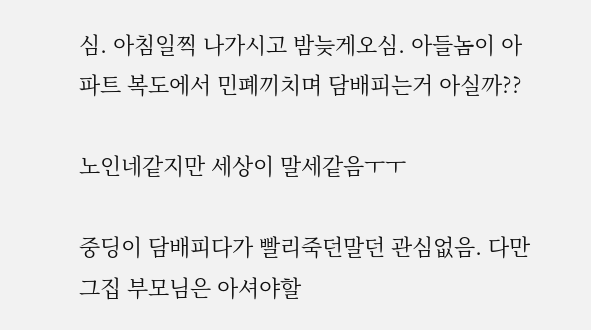심. 아침일찍 나가시고 밤늦게오심. 아들놈이 아파트 복도에서 민폐끼치며 담배피는거 아실까??

노인네같지만 세상이 말세같음ㅜㅜ

중딩이 담배피다가 빨리죽던말던 관심없음. 다만 그집 부모님은 아셔야할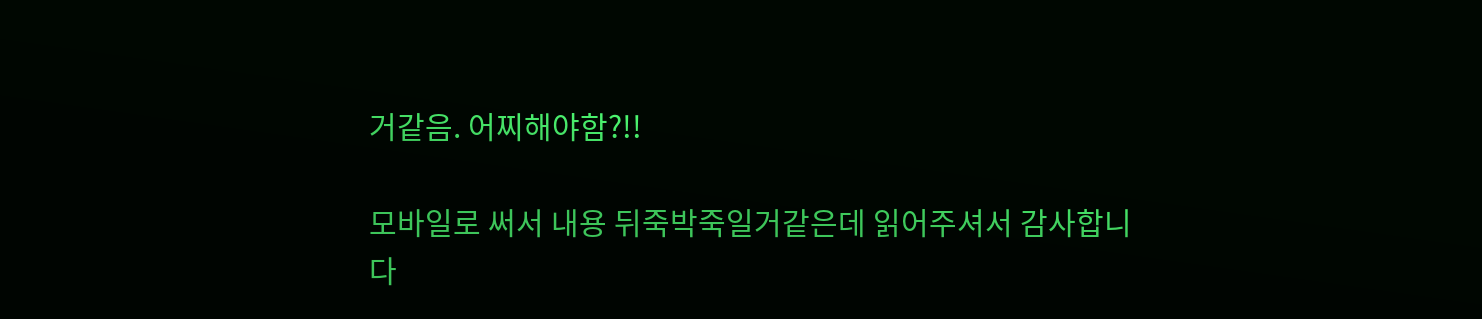거같음. 어찌해야함?!!

모바일로 써서 내용 뒤죽박죽일거같은데 읽어주셔서 감사합니다